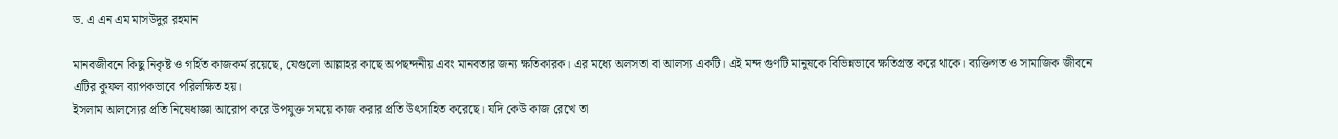ড. এ এন এম মাসউদুর রহমান

মানবজীবনে কিছু নিকৃষ্ট ও গর্হিত কাজকর্ম রয়েছে, যেগুলো আল্লাহর কাছে অপছন্দনীয় এবং মানবতার জন্য ক্ষতিকারক। এর মধ্যে অলসতা বা আলস্য একটি। এই মন্দ গুণটি মানুষকে বিভিন্নভাবে ক্ষতিগ্রস্ত করে থাকে। ব্যক্তিগত ও সামাজিক জীবনে এটির কুফল ব্যাপকভাবে পরিলক্ষিত হয়।
ইসলাম আলস্যের প্রতি নিষেধাজ্ঞা আরোপ করে উপযুক্ত সময়ে কাজ করার প্রতি উৎসাহিত করেছে। যদি কেউ কাজ রেখে তা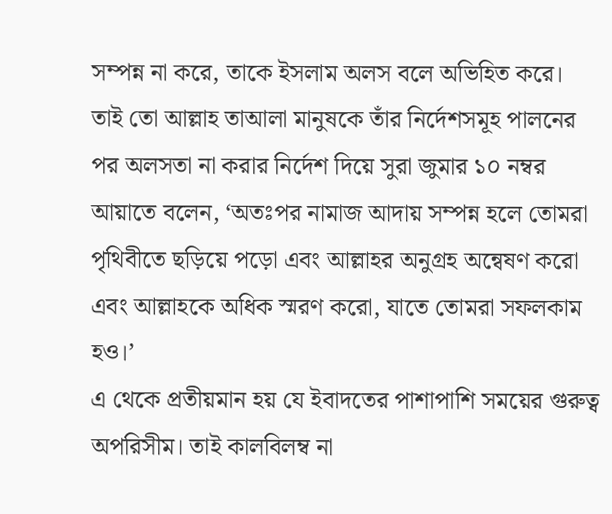সম্পন্ন না করে, তাকে ইসলাম অলস বলে অভিহিত করে। তাই তো আল্লাহ তাআলা মানুষকে তাঁর নির্দেশসমূহ পালনের পর অলসতা না করার নির্দেশ দিয়ে সুরা জুমার ১০ নম্বর আয়াতে বলেন, ‘অতঃপর নামাজ আদায় সম্পন্ন হলে তোমরা পৃথিবীতে ছড়িয়ে পড়ো এবং আল্লাহর অনুগ্রহ অন্বেষণ করো এবং আল্লাহকে অধিক স্মরণ করো, যাতে তোমরা সফলকাম হও।’
এ থেকে প্রতীয়মান হয় যে ইবাদতের পাশাপাশি সময়ের গুরুত্ব অপরিসীম। তাই কালবিলম্ব না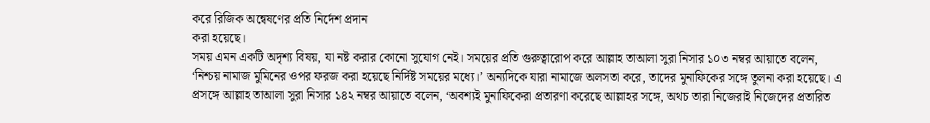করে রিজিক অন্বেষণের প্রতি নির্দেশ প্রদান
করা হয়েছে।
সময় এমন একটি অদৃশ্য বিষয়, যা নষ্ট করার কোনো সুযোগ নেই। সময়ের প্রতি গুরুত্বারোপ করে আল্লাহ তাআলা সুরা নিসার ১০৩ নম্বর আয়াতে বলেন, ‘নিশ্চয় নামাজ মুমিনের ওপর ফরজ করা হয়েছে নির্দিষ্ট সময়ের মধ্যে।’ অন্যদিকে যারা নামাজে অলসতা করে, তাদের মুনাফিকের সঙ্গে তুলনা করা হয়েছে। এ প্রসঙ্গে আল্লাহ তাআলা সুরা নিসার ১৪২ নম্বর আয়াতে বলেন, ‘অবশ্যই মুনাফিকেরা প্রতারণা করেছে আল্লাহর সঙ্গে, অথচ তারা নিজেরাই নিজেদের প্রতারিত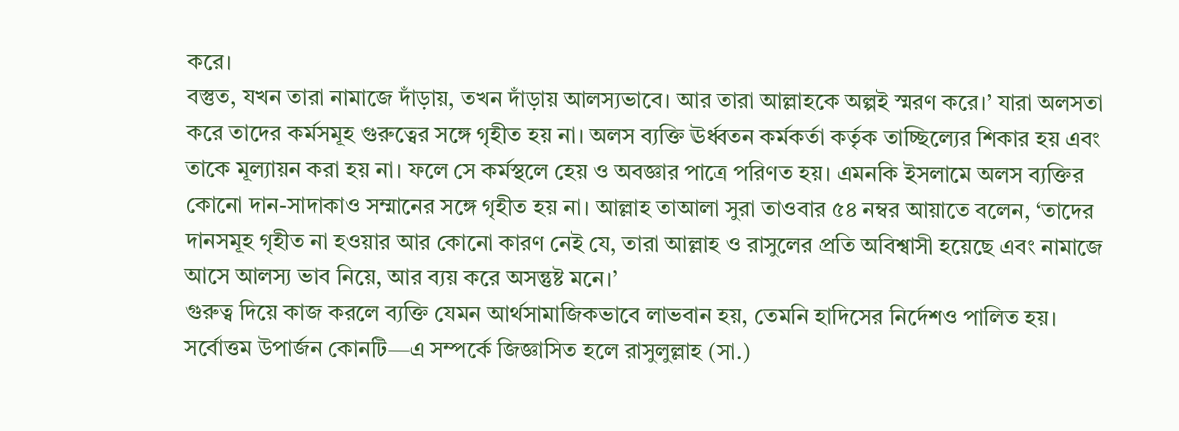করে।
বস্তুত, যখন তারা নামাজে দাঁড়ায়, তখন দাঁড়ায় আলস্যভাবে। আর তারা আল্লাহকে অল্পই স্মরণ করে।’ যারা অলসতা করে তাদের কর্মসমূহ গুরুত্বের সঙ্গে গৃহীত হয় না। অলস ব্যক্তি ঊর্ধ্বতন কর্মকর্তা কর্তৃক তাচ্ছিল্যের শিকার হয় এবং তাকে মূল্যায়ন করা হয় না। ফলে সে কর্মস্থলে হেয় ও অবজ্ঞার পাত্রে পরিণত হয়। এমনকি ইসলামে অলস ব্যক্তির কোনো দান-সাদাকাও সম্মানের সঙ্গে গৃহীত হয় না। আল্লাহ তাআলা সুরা তাওবার ৫৪ নম্বর আয়াতে বলেন, ‘তাদের দানসমূহ গৃহীত না হওয়ার আর কোনো কারণ নেই যে, তারা আল্লাহ ও রাসুলের প্রতি অবিশ্বাসী হয়েছে এবং নামাজে আসে আলস্য ভাব নিয়ে, আর ব্যয় করে অসন্তুষ্ট মনে।’
গুরুত্ব দিয়ে কাজ করলে ব্যক্তি যেমন আর্থসামাজিকভাবে লাভবান হয়, তেমনি হাদিসের নির্দেশও পালিত হয়। সর্বোত্তম উপার্জন কোনটি—এ সম্পর্কে জিজ্ঞাসিত হলে রাসুলুল্লাহ (সা.)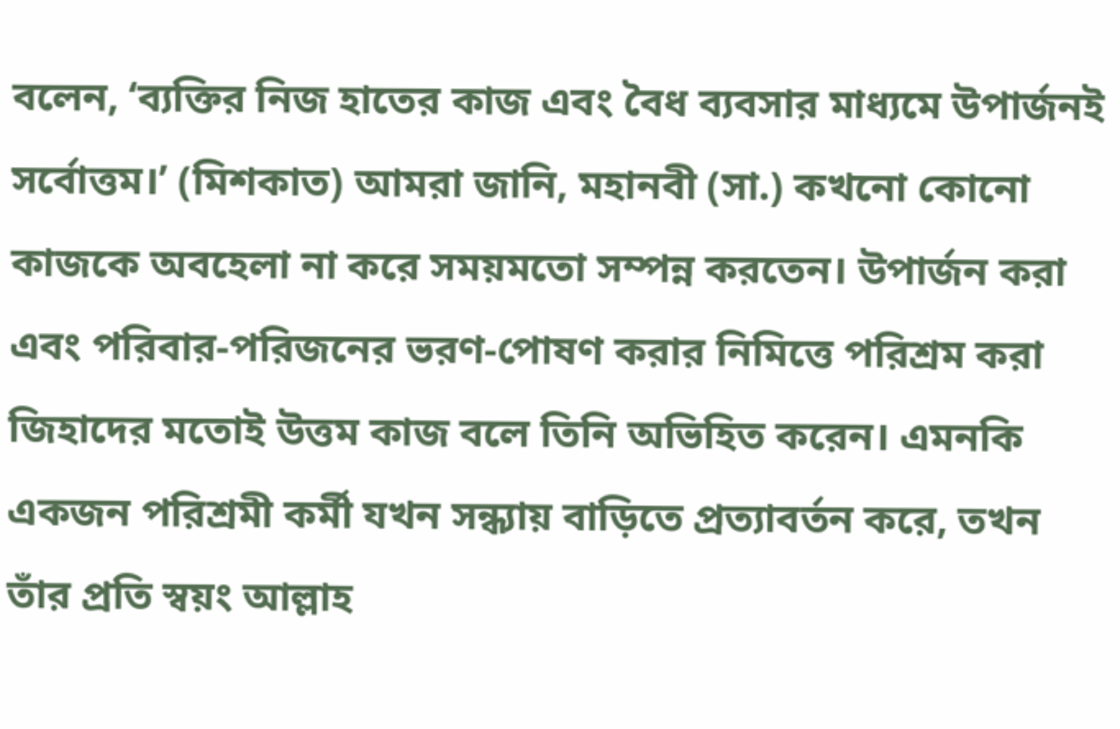বলেন, ‘ব্যক্তির নিজ হাতের কাজ এবং বৈধ ব্যবসার মাধ্যমে উপার্জনই সর্বোত্তম।’ (মিশকাত) আমরা জানি, মহানবী (সা.) কখনো কোনো কাজকে অবহেলা না করে সময়মতো সম্পন্ন করতেন। উপার্জন করা এবং পরিবার-পরিজনের ভরণ-পোষণ করার নিমিত্তে পরিশ্রম করা জিহাদের মতোই উত্তম কাজ বলে তিনি অভিহিত করেন। এমনকি একজন পরিশ্রমী কর্মী যখন সন্ধ্যায় বাড়িতে প্রত্যাবর্তন করে, তখন তাঁর প্রতি স্বয়ং আল্লাহ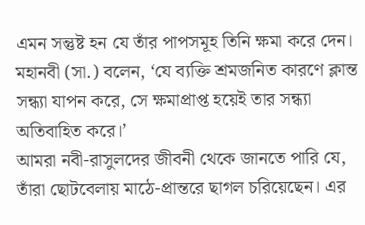এমন সন্তুষ্ট হন যে তাঁর পাপসমূহ তিনি ক্ষমা করে দেন। মহানবী (সা.) বলেন, ‘যে ব্যক্তি শ্রমজনিত কারণে ক্লান্ত সন্ধ্যা যাপন করে, সে ক্ষমাপ্রাপ্ত হয়েই তার সন্ধ্যা অতিবাহিত করে।’
আমরা নবী-রাসুলদের জীবনী থেকে জানতে পারি যে, তাঁরা ছোটবেলায় মাঠে-প্রান্তরে ছাগল চরিয়েছেন। এর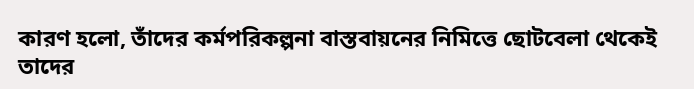কারণ হলো, তাঁদের কর্মপরিকল্পনা বাস্তবায়নের নিমিত্তে ছোটবেলা থেকেই তাদের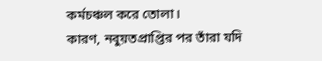কর্মচঞ্চল করে তোলা।
কারণ, নবুয়তপ্রাপ্তির পর তাঁরা যদি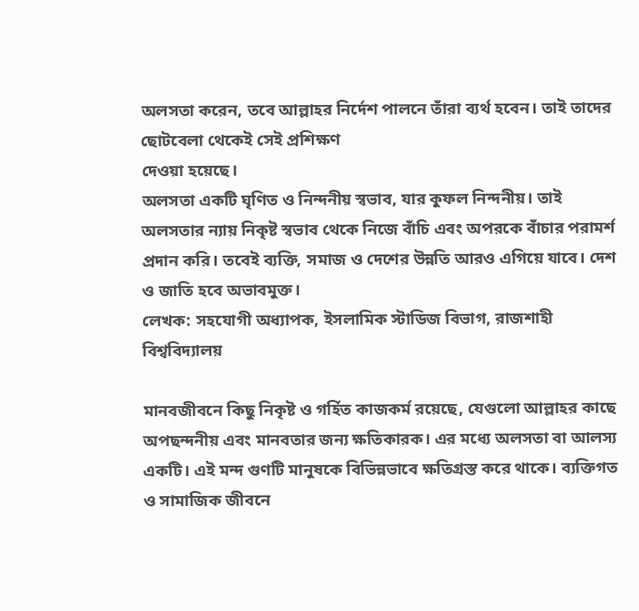অলসতা করেন, তবে আল্লাহর নির্দেশ পালনে তাঁরা ব্যর্থ হবেন। তাই তাদের ছোটবেলা থেকেই সেই প্রশিক্ষণ
দেওয়া হয়েছে।
অলসতা একটি ঘৃণিত ও নিন্দনীয় স্বভাব, যার কুফল নিন্দনীয়। তাই অলসতার ন্যায় নিকৃষ্ট স্বভাব থেকে নিজে বাঁচি এবং অপরকে বাঁচার পরামর্শ প্রদান করি। তবেই ব্যক্তি, সমাজ ও দেশের উন্নতি আরও এগিয়ে যাবে। দেশ ও জাতি হবে অভাবমুক্ত।
লেখক: সহযোগী অধ্যাপক, ইসলামিক স্টাডিজ বিভাগ, রাজশাহী বিশ্ববিদ্যালয়

মানবজীবনে কিছু নিকৃষ্ট ও গর্হিত কাজকর্ম রয়েছে, যেগুলো আল্লাহর কাছে অপছন্দনীয় এবং মানবতার জন্য ক্ষতিকারক। এর মধ্যে অলসতা বা আলস্য একটি। এই মন্দ গুণটি মানুষকে বিভিন্নভাবে ক্ষতিগ্রস্ত করে থাকে। ব্যক্তিগত ও সামাজিক জীবনে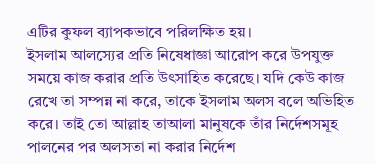এটির কুফল ব্যাপকভাবে পরিলক্ষিত হয়।
ইসলাম আলস্যের প্রতি নিষেধাজ্ঞা আরোপ করে উপযুক্ত সময়ে কাজ করার প্রতি উৎসাহিত করেছে। যদি কেউ কাজ রেখে তা সম্পন্ন না করে, তাকে ইসলাম অলস বলে অভিহিত করে। তাই তো আল্লাহ তাআলা মানুষকে তাঁর নির্দেশসমূহ পালনের পর অলসতা না করার নির্দেশ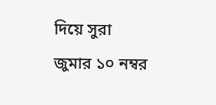দিয়ে সুরা জুমার ১০ নম্বর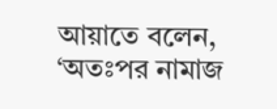আয়াতে বলেন, ‘অতঃপর নামাজ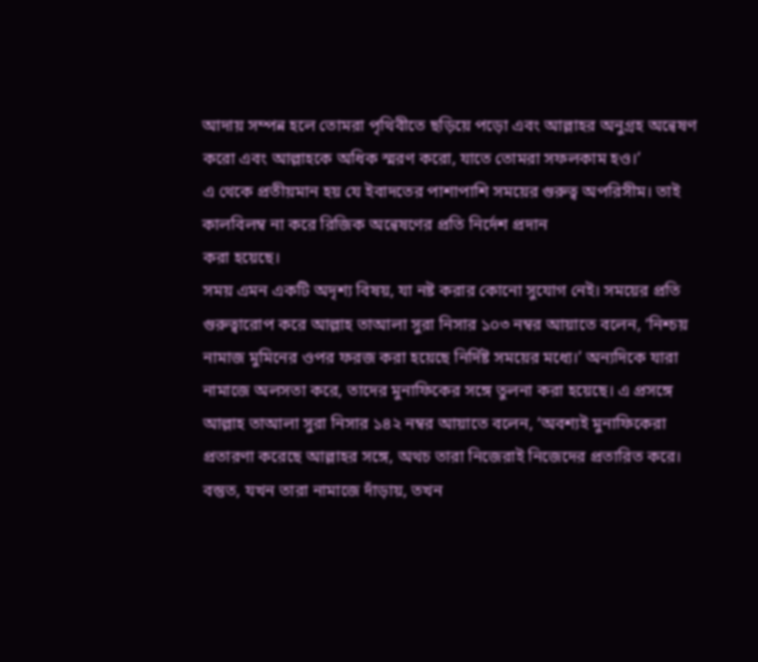আদায় সম্পন্ন হলে তোমরা পৃথিবীতে ছড়িয়ে পড়ো এবং আল্লাহর অনুগ্রহ অন্বেষণ করো এবং আল্লাহকে অধিক স্মরণ করো, যাতে তোমরা সফলকাম হও।’
এ থেকে প্রতীয়মান হয় যে ইবাদতের পাশাপাশি সময়ের গুরুত্ব অপরিসীম। তাই কালবিলম্ব না করে রিজিক অন্বেষণের প্রতি নির্দেশ প্রদান
করা হয়েছে।
সময় এমন একটি অদৃশ্য বিষয়, যা নষ্ট করার কোনো সুযোগ নেই। সময়ের প্রতি গুরুত্বারোপ করে আল্লাহ তাআলা সুরা নিসার ১০৩ নম্বর আয়াতে বলেন, ‘নিশ্চয় নামাজ মুমিনের ওপর ফরজ করা হয়েছে নির্দিষ্ট সময়ের মধ্যে।’ অন্যদিকে যারা নামাজে অলসতা করে, তাদের মুনাফিকের সঙ্গে তুলনা করা হয়েছে। এ প্রসঙ্গে আল্লাহ তাআলা সুরা নিসার ১৪২ নম্বর আয়াতে বলেন, ‘অবশ্যই মুনাফিকেরা প্রতারণা করেছে আল্লাহর সঙ্গে, অথচ তারা নিজেরাই নিজেদের প্রতারিত করে।
বস্তুত, যখন তারা নামাজে দাঁড়ায়, তখন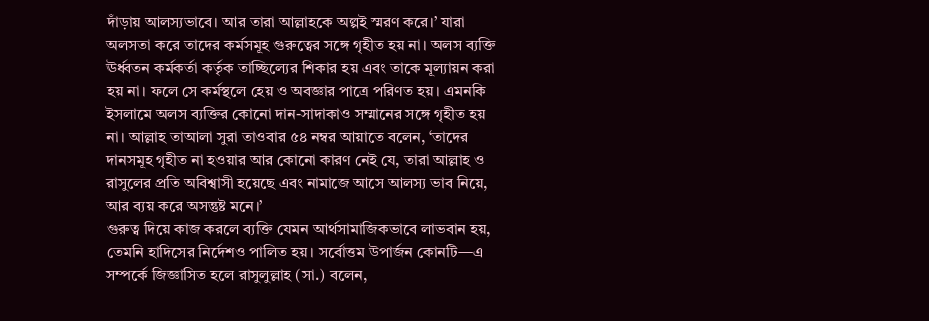দাঁড়ায় আলস্যভাবে। আর তারা আল্লাহকে অল্পই স্মরণ করে।’ যারা অলসতা করে তাদের কর্মসমূহ গুরুত্বের সঙ্গে গৃহীত হয় না। অলস ব্যক্তি ঊর্ধ্বতন কর্মকর্তা কর্তৃক তাচ্ছিল্যের শিকার হয় এবং তাকে মূল্যায়ন করা হয় না। ফলে সে কর্মস্থলে হেয় ও অবজ্ঞার পাত্রে পরিণত হয়। এমনকি ইসলামে অলস ব্যক্তির কোনো দান-সাদাকাও সম্মানের সঙ্গে গৃহীত হয় না। আল্লাহ তাআলা সুরা তাওবার ৫৪ নম্বর আয়াতে বলেন, ‘তাদের দানসমূহ গৃহীত না হওয়ার আর কোনো কারণ নেই যে, তারা আল্লাহ ও রাসুলের প্রতি অবিশ্বাসী হয়েছে এবং নামাজে আসে আলস্য ভাব নিয়ে, আর ব্যয় করে অসন্তুষ্ট মনে।’
গুরুত্ব দিয়ে কাজ করলে ব্যক্তি যেমন আর্থসামাজিকভাবে লাভবান হয়, তেমনি হাদিসের নির্দেশও পালিত হয়। সর্বোত্তম উপার্জন কোনটি—এ সম্পর্কে জিজ্ঞাসিত হলে রাসুলুল্লাহ (সা.) বলেন,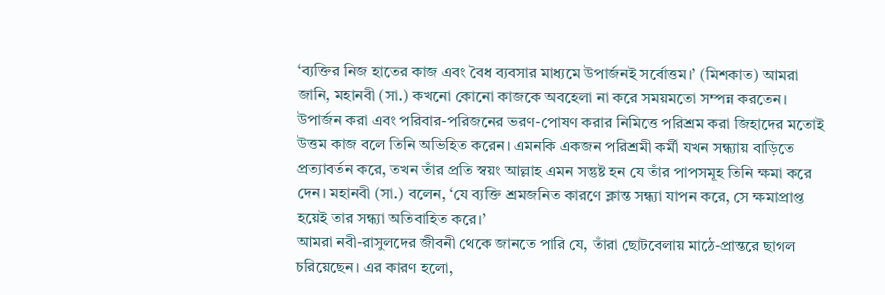‘ব্যক্তির নিজ হাতের কাজ এবং বৈধ ব্যবসার মাধ্যমে উপার্জনই সর্বোত্তম।’ (মিশকাত) আমরা জানি, মহানবী (সা.) কখনো কোনো কাজকে অবহেলা না করে সময়মতো সম্পন্ন করতেন। উপার্জন করা এবং পরিবার-পরিজনের ভরণ-পোষণ করার নিমিত্তে পরিশ্রম করা জিহাদের মতোই উত্তম কাজ বলে তিনি অভিহিত করেন। এমনকি একজন পরিশ্রমী কর্মী যখন সন্ধ্যায় বাড়িতে প্রত্যাবর্তন করে, তখন তাঁর প্রতি স্বয়ং আল্লাহ এমন সন্তুষ্ট হন যে তাঁর পাপসমূহ তিনি ক্ষমা করে দেন। মহানবী (সা.) বলেন, ‘যে ব্যক্তি শ্রমজনিত কারণে ক্লান্ত সন্ধ্যা যাপন করে, সে ক্ষমাপ্রাপ্ত হয়েই তার সন্ধ্যা অতিবাহিত করে।’
আমরা নবী-রাসুলদের জীবনী থেকে জানতে পারি যে, তাঁরা ছোটবেলায় মাঠে-প্রান্তরে ছাগল চরিয়েছেন। এর কারণ হলো,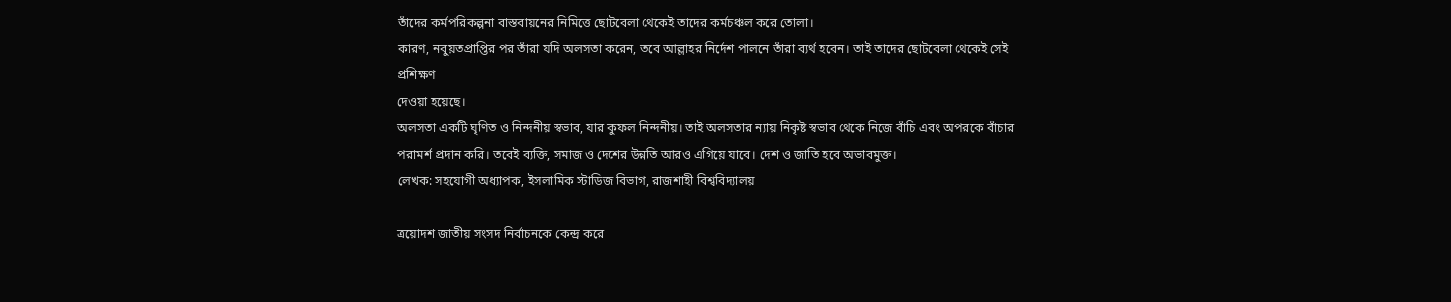তাঁদের কর্মপরিকল্পনা বাস্তবায়নের নিমিত্তে ছোটবেলা থেকেই তাদের কর্মচঞ্চল করে তোলা।
কারণ, নবুয়তপ্রাপ্তির পর তাঁরা যদি অলসতা করেন, তবে আল্লাহর নির্দেশ পালনে তাঁরা ব্যর্থ হবেন। তাই তাদের ছোটবেলা থেকেই সেই প্রশিক্ষণ
দেওয়া হয়েছে।
অলসতা একটি ঘৃণিত ও নিন্দনীয় স্বভাব, যার কুফল নিন্দনীয়। তাই অলসতার ন্যায় নিকৃষ্ট স্বভাব থেকে নিজে বাঁচি এবং অপরকে বাঁচার পরামর্শ প্রদান করি। তবেই ব্যক্তি, সমাজ ও দেশের উন্নতি আরও এগিয়ে যাবে। দেশ ও জাতি হবে অভাবমুক্ত।
লেখক: সহযোগী অধ্যাপক, ইসলামিক স্টাডিজ বিভাগ, রাজশাহী বিশ্ববিদ্যালয়

ত্রয়োদশ জাতীয় সংসদ নির্বাচনকে কেন্দ্র করে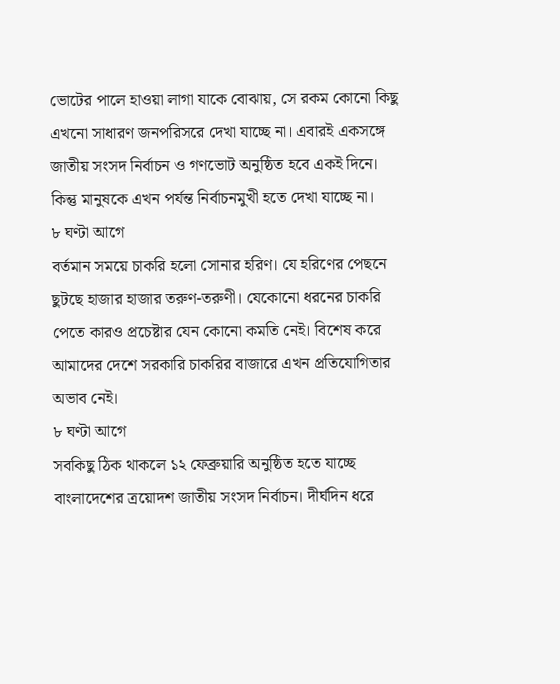ভোটের পালে হাওয়া লাগা যাকে বোঝায়, সে রকম কোনো কিছু এখনো সাধারণ জনপরিসরে দেখা যাচ্ছে না। এবারই একসঙ্গে জাতীয় সংসদ নির্বাচন ও গণভোট অনুষ্ঠিত হবে একই দিনে। কিন্তু মানুষকে এখন পর্যন্ত নির্বাচনমুখী হতে দেখা যাচ্ছে না।
৮ ঘণ্টা আগে
বর্তমান সময়ে চাকরি হলো সোনার হরিণ। যে হরিণের পেছনে ছুটছে হাজার হাজার তরুণ-তরুণী। যেকোনো ধরনের চাকরি পেতে কারও প্রচেষ্টার যেন কোনো কমতি নেই। বিশেষ করে আমাদের দেশে সরকারি চাকরির বাজারে এখন প্রতিযোগিতার অভাব নেই।
৮ ঘণ্টা আগে
সবকিছু ঠিক থাকলে ১২ ফেব্রুয়ারি অনুষ্ঠিত হতে যাচ্ছে বাংলাদেশের ত্রয়োদশ জাতীয় সংসদ নির্বাচন। দীর্ঘদিন ধরে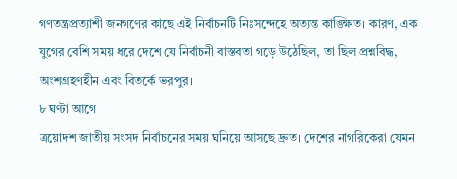গণতন্ত্রপ্রত্যাশী জনগণের কাছে এই নির্বাচনটি নিঃসন্দেহে অত্যন্ত কাঙ্ক্ষিত। কারণ, এক যুগের বেশি সময় ধরে দেশে যে নির্বাচনী বাস্তবতা গড়ে উঠেছিল, তা ছিল প্রশ্নবিদ্ধ, অংশগ্রহণহীন এবং বিতর্কে ভরপুর।
৮ ঘণ্টা আগে
ত্রয়োদশ জাতীয় সংসদ নির্বাচনের সময় ঘনিয়ে আসছে দ্রুত। দেশের নাগরিকেরা যেমন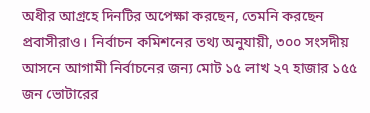অধীর আগ্রহে দিনটির অপেক্ষা করছেন, তেমনি করছেন প্রবাসীরাও। নির্বাচন কমিশনের তথ্য অনুযায়ী, ৩০০ সংসদীয় আসনে আগামী নির্বাচনের জন্য মোট ১৫ লাখ ২৭ হাজার ১৫৫ জন ভোটারের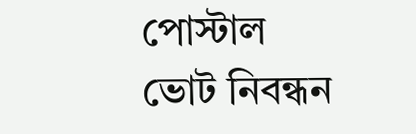পোস্টাল ভোট নিবন্ধন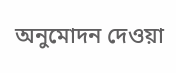অনুমোদন দেওয়া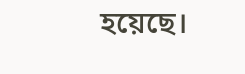হয়েছে।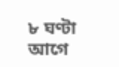৮ ঘণ্টা আগে